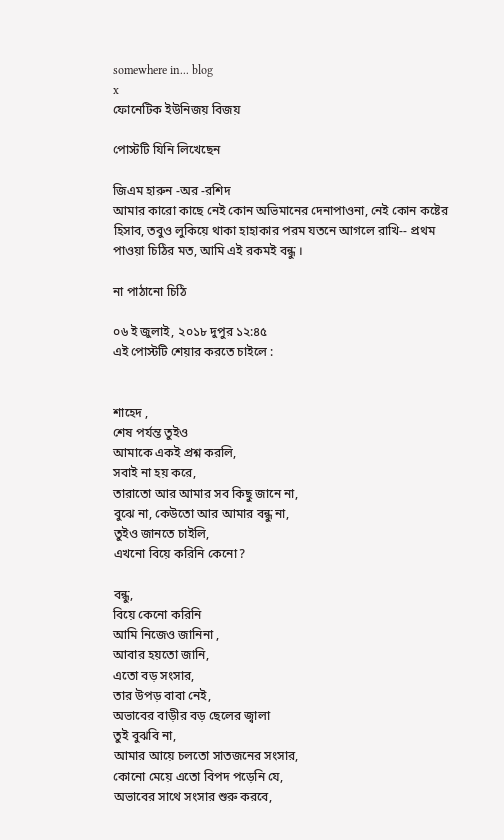somewhere in... blog
x
ফোনেটিক ইউনিজয় বিজয়

পোস্টটি যিনি লিখেছেন

জিএম হারুন -অর -রশিদ
আমার কারো কাছে নেই কোন অভিমানের দেনাপাওনা, নেই কোন কষ্টের হিসাব, তবুও লুকিয়ে থাকা হাহাকার পরম যতনে আগলে রাখি-- প্রথম পাওয়া চিঠির মত, আমি এই রকমই বন্ধু ।

না পাঠানো চিঠি

০৬ ই জুলাই, ২০১৮ দুপুর ১২:৪৫
এই পোস্টটি শেয়ার করতে চাইলে :


শাহেদ ,
শেষ পর্যন্ত তুইও
আমাকে একই প্রশ্ন করলি,
সবাই না হয় করে,
তারাতো আর আমার সব কিছু জানে না,
বুঝে না, কেউতো আর আমার বন্ধু না,
তুইও জানতে চাইলি,
এখনো বিয়ে করিনি কেনো?

বন্ধু,
বিয়ে কেনো করিনি
আমি নিজেও জানিনা ,
আবার হয়তো জানি,
এতো বড় সংসার,
তার উপড় বাবা নেই,
অভাবের বাড়ীর বড় ছেলের জ্বালা
তুই বুঝবি না,
আমার আয়ে চলতো সাতজনের সংসার,
কোনো মেয়ে এতো বিপদ পড়েনি যে,
অভাবের সাথে সংসার শুরু করবে,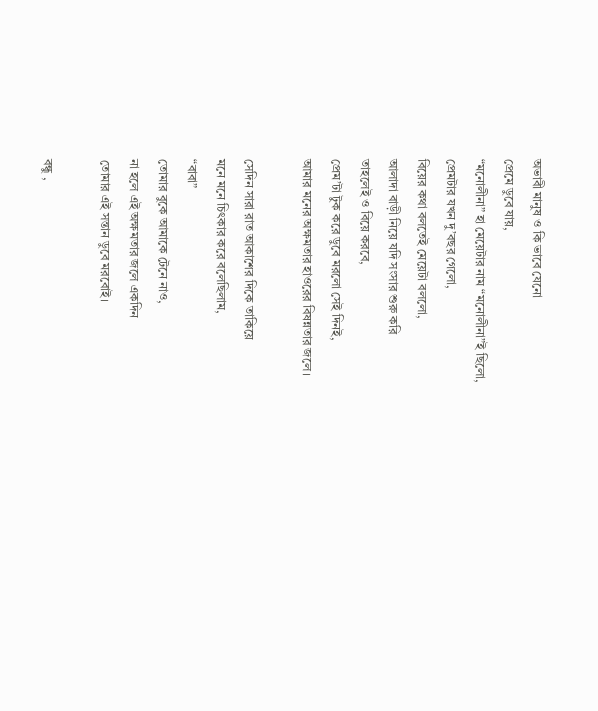অভাবী মানুষ ও কি ভাবে যেনো
প্রেমে ডুবে যায়,
“মনোলীনা” হা মেয়েটার নাম “মনোলীনা”ই ছিলো,
প্রেমটার যখন দু’বছর গেলো,
বিয়ের কথা বলতেই মেয়েটা বললো,
আলাদা বাড়ী নিয়ে যদি সংসার শুরু করি
তাহলেই ও বিয়ে করবে,
প্রেম’টা টুক করে ডুবে মরলো সেই দিনই,
আমার মনের অক্ষমতার হাওরের বিষন্নতার জলে।

সেদিন সারা রাত আকাশের দিকে তাকিয়ে
মনে মনে চিৎকার করে বলেছিলাম,
“বাবা”
তোমার বুকে আমাকে টেনে নাও,
না হলে এই অক্ষমতার জলে একদিন
তোমার এই সন্তান ডুবে মরবোই।

বন্ধু ,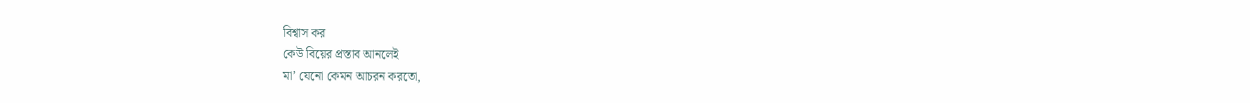বিশ্বাস কর
কেউ বিয়ের প্রস্তাব আনলেই
মা’ যেনো কেমন আচরন করতো,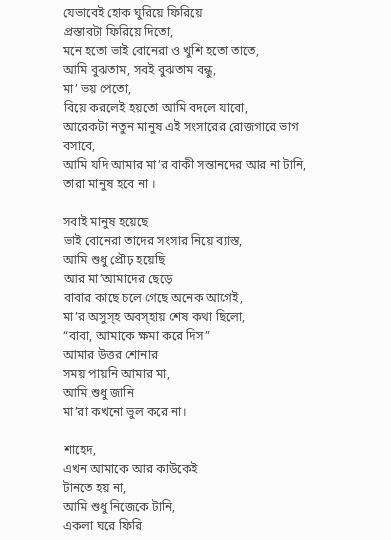যেভাবেই হোক ঘুরিয়ে ফিরিয়ে
প্রস্তাবটা ফিরিয়ে দিতো,
মনে হতো ভাই বোনেরা ও খুশি হতো তাতে,
আমি বুঝতাম, সবই বুঝতাম বন্ধু,
মা’ ভয় পেতো,
বিয়ে করলেই হয়তো আমি বদলে যাবো,
আরেকটা নতুন মানুষ এই সংসারের রোজগারে ভাগ বসাবে,
আমি যদি আমার মা’র বাকী সন্তানদের আর না টানি,
তারা মানুষ হবে না ।

সবাই মানুষ হয়েছে
ভাই বোনেরা তাদের সংসার নিয়ে ব্যাস্ত,
আমি শুধু প্রৌঢ় হয়েছি
আর মা’আমাদের ছেড়ে
বাবার কাছে চলে গেছে অনেক আগেই,
মা’র অসুস্হ অবস্হায় শেষ কথা ছিলো,
“বাবা, আমাকে ক্ষমা করে দিস”
আমার উত্তর শোনার
সময় পায়নি আমার মা,
আমি শুধু জানি
মা’রা কখনো ভুল করে না।

শাহেদ,
এখন আমাকে আর কাউকেই
টানতে হয় না,
আমি শুধু নিজেকে টানি,
একলা ঘরে ফিরি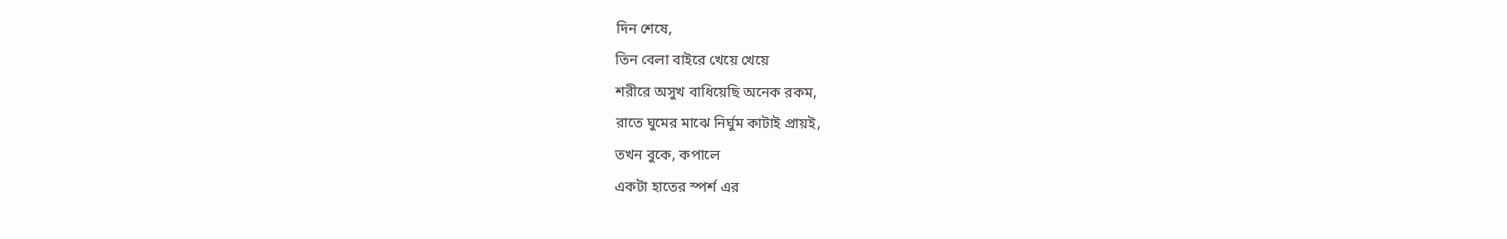দিন শেষে,
তিন বেলা বাইরে খেয়ে খেয়ে
শরীরে অসুখ বাধিয়েছি অনেক রকম,
রাতে ঘুমের মাঝে নির্ঘুম কাটাই প্রায়ই,
তখন বুকে, কপালে
একটা হাতের স্পর্শ এর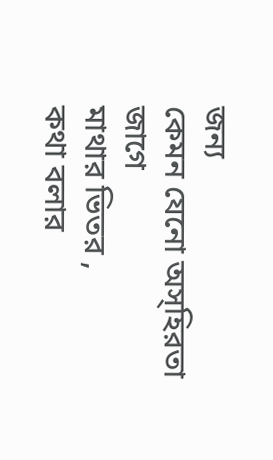জন্য
কেমন যেনো অস্হিরতা জাগে
মাথার ভিতর ,
কথা বলার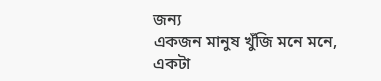জন্য
একজন মানুষ খুঁজি মনে মনে,
একটা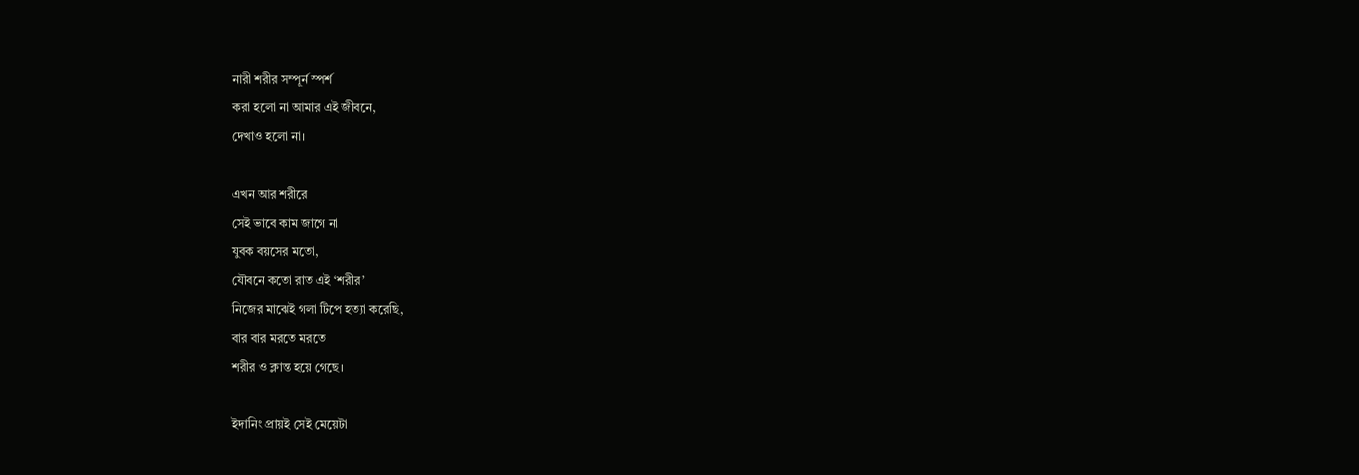নারী শরীর সম্পূর্ন স্পর্শ
করা হলো না আমার এই জীবনে,
দেখাও হলো না।

এখন আর শরীরে
সেই ভাবে কাম জাগে না
যুবক বয়সের মতো,
যৌবনে কতো রাত এই ‘শরীর’
নিজের মাঝেই গলা টিপে হত্যা করেছি,
বার বার মরতে মরতে
শরীর ও ক্লান্ত হয়ে গেছে।

ইদানিং প্রায়ই সেই মেয়েটা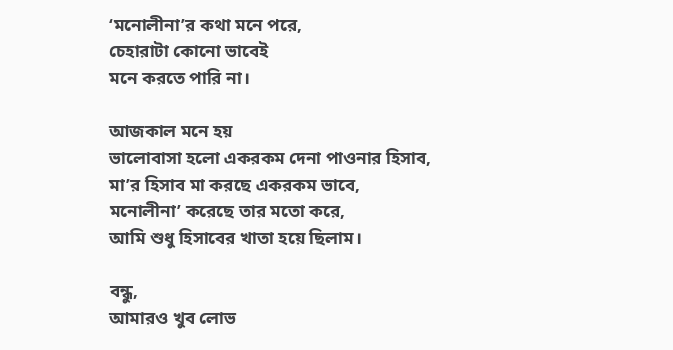‘মনোলীনা’র কথা মনে পরে,
চেহারাটা কোনো ভাবেই
মনে করতে পারি না।

আজকাল মনে হয়
ভালোবাসা হলো একরকম দেনা পাওনার হিসাব,
মা’র হিসাব মা করছে একরকম ভাবে,
মনোলীনা’ করেছে তার মতো করে,
আমি শুধু হিসাবের খাতা হয়ে ছিলাম।

বন্ধু,
আমারও খুব লোভ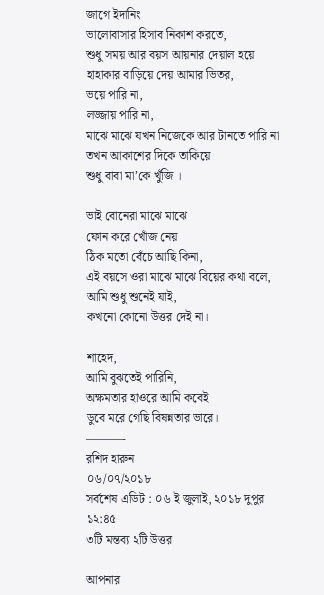জাগে ইদানিং
ভালোবাসার হিসাব নিকাশ করতে,
শুধু সময় আর বয়স আয়নার দেয়াল হয়ে
হাহাকার বাড়িয়ে দেয় আমার ভিতর,
ভয়ে পারি না,
লজ্জায় পারি না,
মাঝে মাঝে যখন নিজেকে আর টানতে পারি না
তখন আকাশের দিকে তাকিয়ে
শুধু বাবা মা’কে খুঁজি ।

ভাই বোনেরা মাঝে মাঝে
ফোন করে খোঁজ নেয়
ঠিক মতো বেঁচে আছি কিনা,
এই বয়সে ওরা মাঝে মাঝে বিয়ের কথা বলে,
আমি শুধু শুনেই যাই,
কখনো কোনো উত্তর দেই না।

শাহেদ,
আমি বুঝতেই পারিনি,
অক্ষমতার হাওরে আমি কবেই
ডুবে মরে গেছি বিষন্নতার ভারে।
———-
রশিদ হারুন
০৬/০৭/২০১৮
সর্বশেষ এডিট : ০৬ ই জুলাই, ২০১৮ দুপুর ১২:৪৫
৩টি মন্তব্য ২টি উত্তর

আপনার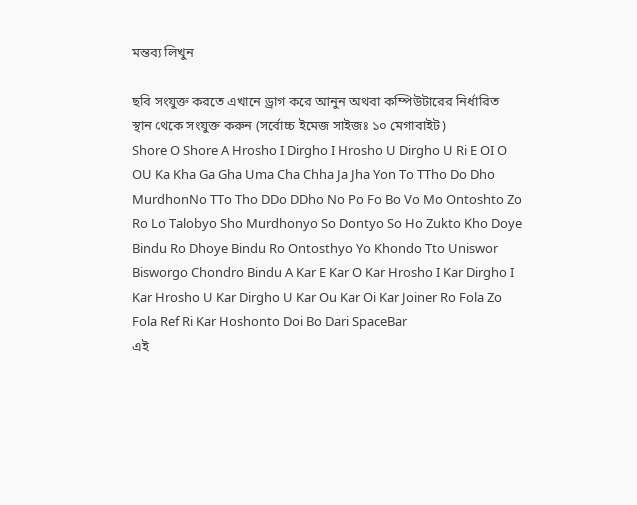মন্তব্য লিখুন

ছবি সংযুক্ত করতে এখানে ড্রাগ করে আনুন অথবা কম্পিউটারের নির্ধারিত স্থান থেকে সংযুক্ত করুন (সর্বোচ্চ ইমেজ সাইজঃ ১০ মেগাবাইট)
Shore O Shore A Hrosho I Dirgho I Hrosho U Dirgho U Ri E OI O OU Ka Kha Ga Gha Uma Cha Chha Ja Jha Yon To TTho Do Dho MurdhonNo TTo Tho DDo DDho No Po Fo Bo Vo Mo Ontoshto Zo Ro Lo Talobyo Sho Murdhonyo So Dontyo So Ho Zukto Kho Doye Bindu Ro Dhoye Bindu Ro Ontosthyo Yo Khondo Tto Uniswor Bisworgo Chondro Bindu A Kar E Kar O Kar Hrosho I Kar Dirgho I Kar Hrosho U Kar Dirgho U Kar Ou Kar Oi Kar Joiner Ro Fola Zo Fola Ref Ri Kar Hoshonto Doi Bo Dari SpaceBar
এই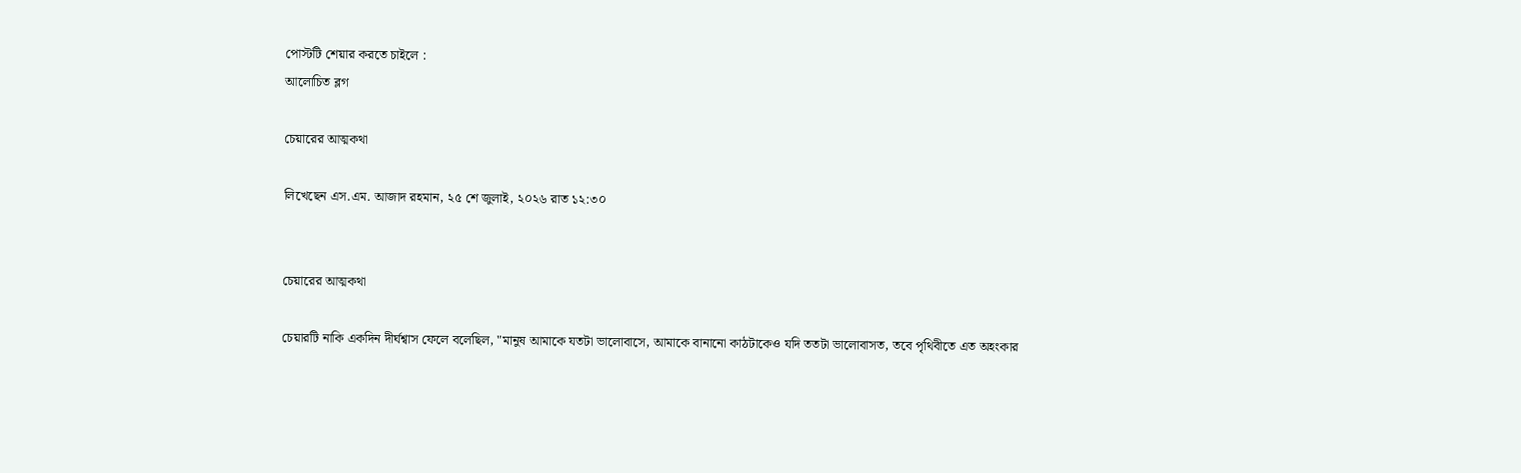পোস্টটি শেয়ার করতে চাইলে :
আলোচিত ব্লগ

চেয়ারের আত্মকথা

লিখেছেন এস.এম. আজাদ রহমান, ২৫ শে জুলাই, ২০২৬ রাত ১২:৩০


চেয়ারের আত্মকথা

চেয়ারটি নাকি একদিন দীর্ঘশ্বাস ফেলে বলেছিল, "মানুষ আমাকে যতটা ভালোবাসে, আমাকে বানানো কাঠটাকেও যদি ততটা ভালোবাসত, তবে পৃথিবীতে এত অহংকার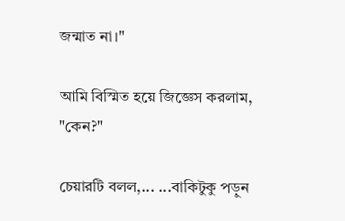জন্মাত না।"

আমি বিস্মিত হয়ে জিজ্ঞেস করলাম, "কেন?"

চেয়ারটি বলল,... ...বাকিটুকু পড়ুন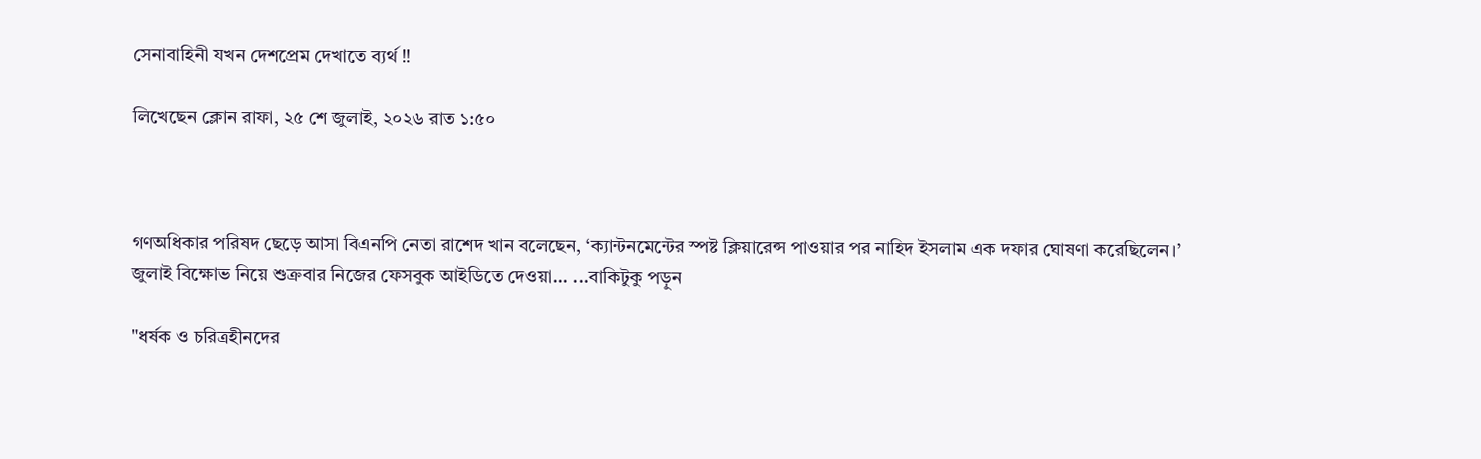সেনাবাহিনী যখন দেশপ্রেম দেখাতে ব্যর্থ ‼

লিখেছেন ক্লোন রাফা, ২৫ শে জুলাই, ২০২৬ রাত ১:৫০



গণঅধিকার পরিষদ ছেড়ে আসা বিএনপি নেতা রাশেদ খান বলেছেন, ‘ক্যান্টনমেন্টের স্পষ্ট ক্লিয়ারেন্স পাওয়ার পর নাহিদ ইসলাম এক দফার ঘোষণা করেছিলেন।’ জুলাই বিক্ষোভ নিয়ে শুক্রবার নিজের ফেসবুক আইডিতে দেওয়া... ...বাকিটুকু পড়ুন

"ধর্ষক ও চরিত্রহীনদের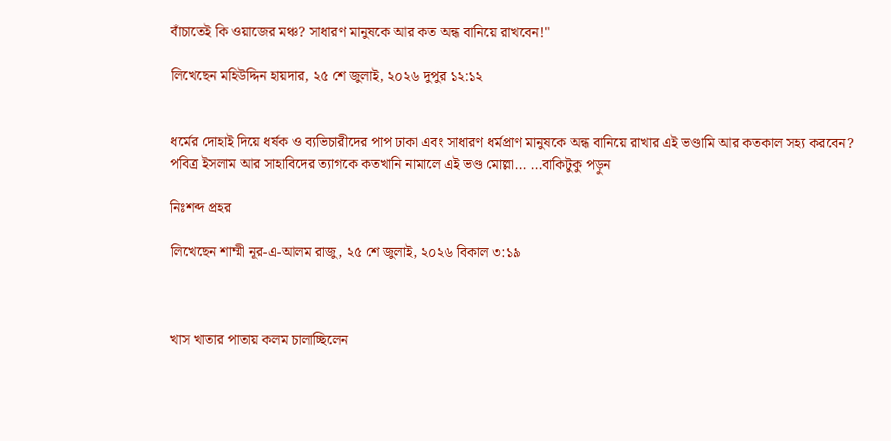বাঁচাতেই কি ওয়াজের মঞ্চ? সাধারণ মানুষকে আর কত অন্ধ বানিয়ে রাখবেন!"

লিখেছেন মহিউদ্দিন হায়দার, ২৫ শে জুলাই, ২০২৬ দুপুর ১২:১২


ধর্মের দোহাই দিয়ে ধর্ষক ও ব্যভিচারীদের পাপ ঢাকা এবং সাধারণ ধর্মপ্রাণ মানুষকে অন্ধ বানিয়ে রাখার এই ভণ্ডামি আর কতকাল সহ্য করবেন?
পবিত্র ইসলাম আর সাহাবিদের ত্যাগকে কতখানি নামালে এই ভণ্ড মোল্লা... ...বাকিটুকু পড়ুন

নিঃশব্দ প্রহর

লিখেছেন শাম্মী নূর-এ-আলম রাজু, ২৫ শে জুলাই, ২০২৬ বিকাল ৩:১৯



খাস খাতার পাতায় কলম চালাচ্ছিলেন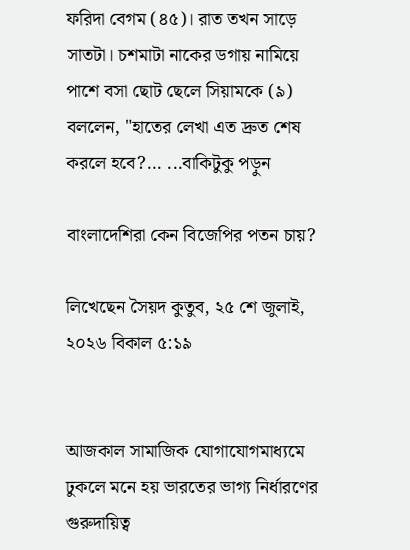ফরিদা বেগম (৪৫)। রাত তখন সাড়ে সাতটা। চশমাটা নাকের ডগায় নামিয়ে পাশে বসা ছোট ছেলে সিয়ামকে (৯) বললেন, "হাতের লেখা এত দ্রুত শেষ করলে হবে?... ...বাকিটুকু পড়ুন

বাংলাদেশিরা কেন বিজেপির পতন চায়?

লিখেছেন সৈয়দ কুতুব, ২৫ শে জুলাই, ২০২৬ বিকাল ৫:১৯


আজকাল সামাজিক যোগাযোগমাধ্যমে ঢুকলে মনে হয় ভারতের ভাগ্য নির্ধারণের গুরুদায়িত্ব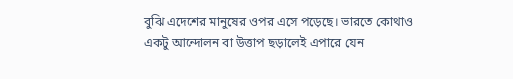বুঝি এদেশের মানুষের ওপর এসে পড়েছে। ভারতে কোথাও একটু আন্দোলন বা উত্তাপ ছড়ালেই এপারে যেন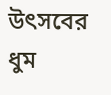উৎসবের ধুম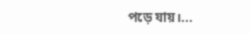পড়ে যায়।...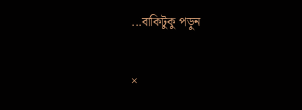...বাকিটুকু পড়ুন

×